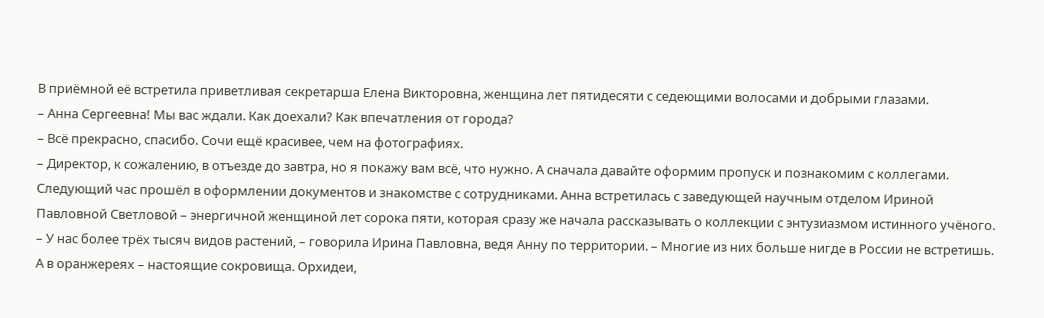В приёмной её встретила приветливая секретарша Елена Викторовна, женщина лет пятидесяти с седеющими волосами и добрыми глазами.
– Анна Сергеевна! Мы вас ждали. Как доехали? Как впечатления от города?
– Всё прекрасно, спасибо. Сочи ещё красивее, чем на фотографиях.
– Директор, к сожалению, в отъезде до завтра, но я покажу вам всё, что нужно. А сначала давайте оформим пропуск и познакомим с коллегами.
Следующий час прошёл в оформлении документов и знакомстве с сотрудниками. Анна встретилась с заведующей научным отделом Ириной Павловной Светловой – энергичной женщиной лет сорока пяти, которая сразу же начала рассказывать о коллекции с энтузиазмом истинного учёного.
– У нас более трёх тысяч видов растений, – говорила Ирина Павловна, ведя Анну по территории. – Многие из них больше нигде в России не встретишь. А в оранжереях – настоящие сокровища. Орхидеи,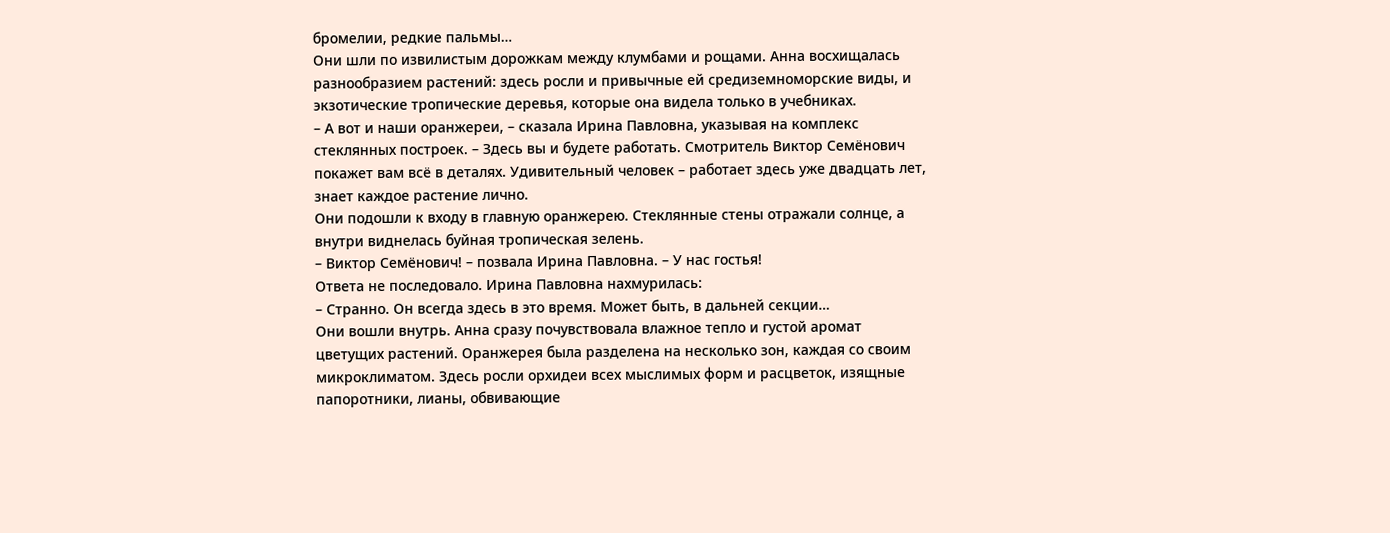бромелии, редкие пальмы…
Они шли по извилистым дорожкам между клумбами и рощами. Анна восхищалась разнообразием растений: здесь росли и привычные ей средиземноморские виды, и экзотические тропические деревья, которые она видела только в учебниках.
– А вот и наши оранжереи, – сказала Ирина Павловна, указывая на комплекс стеклянных построек. – Здесь вы и будете работать. Смотритель Виктор Семёнович покажет вам всё в деталях. Удивительный человек – работает здесь уже двадцать лет, знает каждое растение лично.
Они подошли к входу в главную оранжерею. Стеклянные стены отражали солнце, а внутри виднелась буйная тропическая зелень.
– Виктор Семёнович! – позвала Ирина Павловна. – У нас гостья!
Ответа не последовало. Ирина Павловна нахмурилась:
– Странно. Он всегда здесь в это время. Может быть, в дальней секции…
Они вошли внутрь. Анна сразу почувствовала влажное тепло и густой аромат цветущих растений. Оранжерея была разделена на несколько зон, каждая со своим микроклиматом. Здесь росли орхидеи всех мыслимых форм и расцветок, изящные папоротники, лианы, обвивающие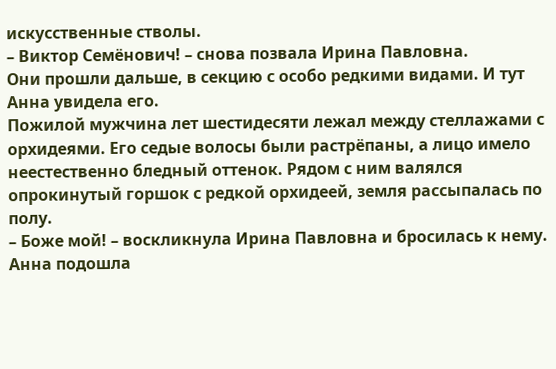искусственные стволы.
– Виктор Семёнович! – снова позвала Ирина Павловна.
Они прошли дальше, в секцию с особо редкими видами. И тут Анна увидела его.
Пожилой мужчина лет шестидесяти лежал между стеллажами с орхидеями. Его седые волосы были растрёпаны, а лицо имело неестественно бледный оттенок. Рядом с ним валялся опрокинутый горшок с редкой орхидеей, земля рассыпалась по полу.
– Боже мой! – воскликнула Ирина Павловна и бросилась к нему.
Анна подошла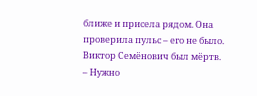ближе и присела рядом. Она проверила пульс – его не было. Виктор Семёнович был мёртв.
– Нужно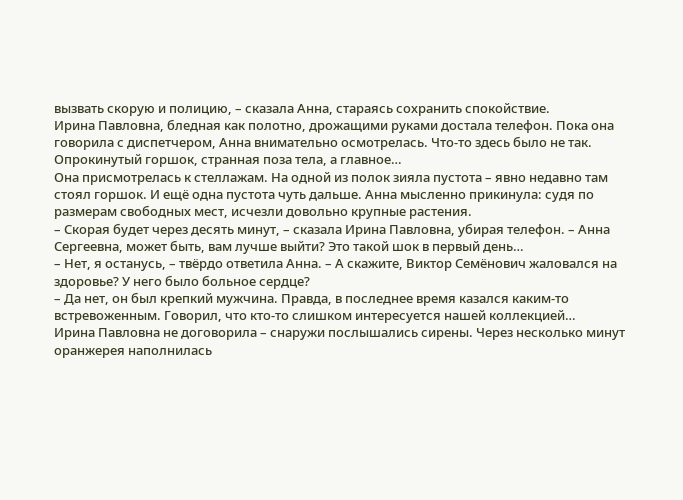вызвать скорую и полицию, – сказала Анна, стараясь сохранить спокойствие.
Ирина Павловна, бледная как полотно, дрожащими руками достала телефон. Пока она говорила с диспетчером, Анна внимательно осмотрелась. Что-то здесь было не так. Опрокинутый горшок, странная поза тела, а главное…
Она присмотрелась к стеллажам. На одной из полок зияла пустота – явно недавно там стоял горшок. И ещё одна пустота чуть дальше. Анна мысленно прикинула: судя по размерам свободных мест, исчезли довольно крупные растения.
– Скорая будет через десять минут, – сказала Ирина Павловна, убирая телефон. – Анна Сергеевна, может быть, вам лучше выйти? Это такой шок в первый день…
– Нет, я останусь, – твёрдо ответила Анна. – А скажите, Виктор Семёнович жаловался на здоровье? У него было больное сердце?
– Да нет, он был крепкий мужчина. Правда, в последнее время казался каким-то встревоженным. Говорил, что кто-то слишком интересуется нашей коллекцией…
Ирина Павловна не договорила – снаружи послышались сирены. Через несколько минут оранжерея наполнилась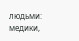людьми: медики,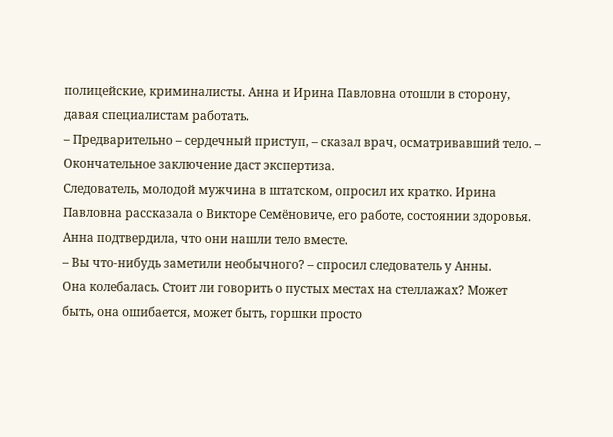полицейские, криминалисты. Анна и Ирина Павловна отошли в сторону, давая специалистам работать.
– Предварительно – сердечный приступ, – сказал врач, осматривавший тело. – Окончательное заключение даст экспертиза.
Следователь, молодой мужчина в штатском, опросил их кратко. Ирина Павловна рассказала о Викторе Семёновиче, его работе, состоянии здоровья. Анна подтвердила, что они нашли тело вместе.
– Вы что-нибудь заметили необычного? – спросил следователь у Анны.
Она колебалась. Стоит ли говорить о пустых местах на стеллажах? Может быть, она ошибается, может быть, горшки просто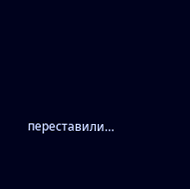переставили…